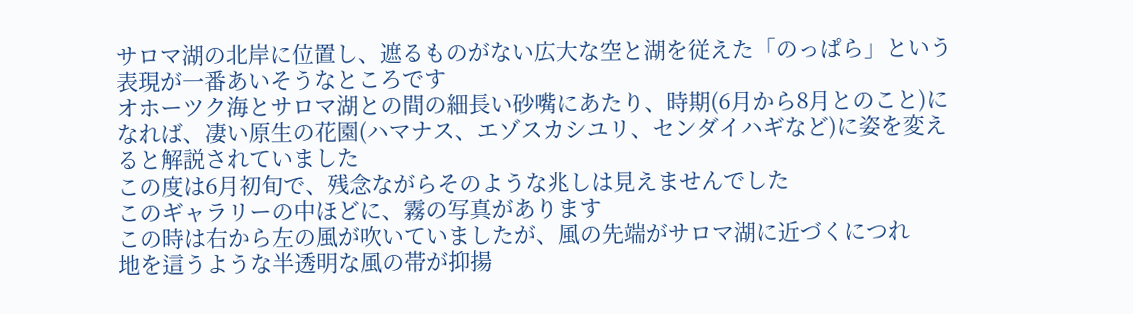サロマ湖の北岸に位置し、遮るものがない広大な空と湖を従えた「のっぱら」という表現が一番あいそうなところです
オホーツク海とサロマ湖との間の細長い砂嘴にあたり、時期(6月から8月とのこと)になれば、凄い原生の花園(ハマナス、エゾスカシユリ、センダイハギなど)に姿を変えると解説されていました
この度は6月初旬で、残念ながらそのような兆しは見えませんでした
このギャラリーの中ほどに、霧の写真があります
この時は右から左の風が吹いていましたが、風の先端がサロマ湖に近づくにつれ
地を這うような半透明な風の帯が抑揚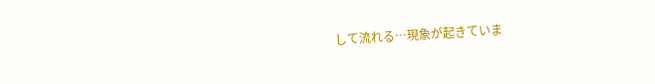して流れる…現象が起きていま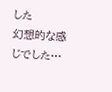した
幻想的な感じでした…